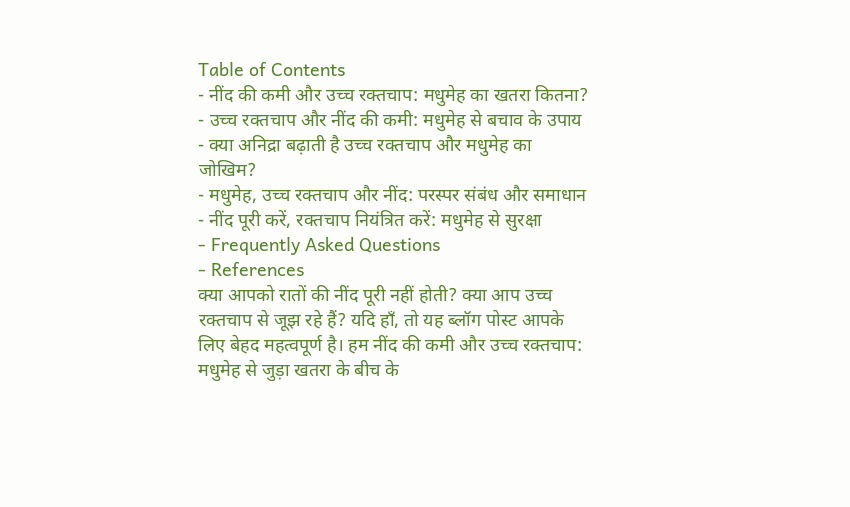Table of Contents
- नींद की कमी और उच्च रक्तचाप: मधुमेह का खतरा कितना?
- उच्च रक्तचाप और नींद की कमी: मधुमेह से बचाव के उपाय
- क्या अनिद्रा बढ़ाती है उच्च रक्तचाप और मधुमेह का जोखिम?
- मधुमेह, उच्च रक्तचाप और नींद: परस्पर संबंध और समाधान
- नींद पूरी करें, रक्तचाप नियंत्रित करें: मधुमेह से सुरक्षा
- Frequently Asked Questions
- References
क्या आपको रातों की नींद पूरी नहीं होती? क्या आप उच्च रक्तचाप से जूझ रहे हैं? यदि हाँ, तो यह ब्लॉग पोस्ट आपके लिए बेहद महत्वपूर्ण है। हम नींद की कमी और उच्च रक्तचाप: मधुमेह से जुड़ा खतरा के बीच के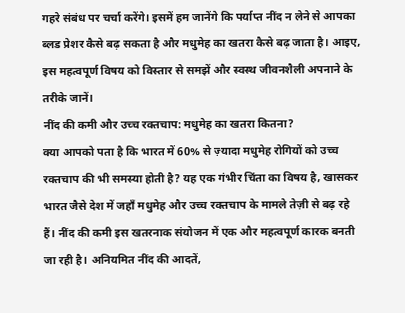गहरे संबंध पर चर्चा करेंगे। इसमें हम जानेंगे कि पर्याप्त नींद न लेने से आपका ब्लड प्रेशर कैसे बढ़ सकता है और मधुमेह का खतरा कैसे बढ़ जाता है। आइए, इस महत्वपूर्ण विषय को विस्तार से समझें और स्वस्थ जीवनशैली अपनाने के तरीके जानें।
नींद की कमी और उच्च रक्तचाप: मधुमेह का खतरा कितना?
क्या आपको पता है कि भारत में 60% से ज़्यादा मधुमेह रोगियों को उच्च रक्तचाप की भी समस्या होती है? यह एक गंभीर चिंता का विषय है, खासकर भारत जैसे देश में जहाँ मधुमेह और उच्च रक्तचाप के मामले तेज़ी से बढ़ रहे हैं। नींद की कमी इस खतरनाक संयोजन में एक और महत्वपूर्ण कारक बनती जा रही है। अनियमित नींद की आदतें,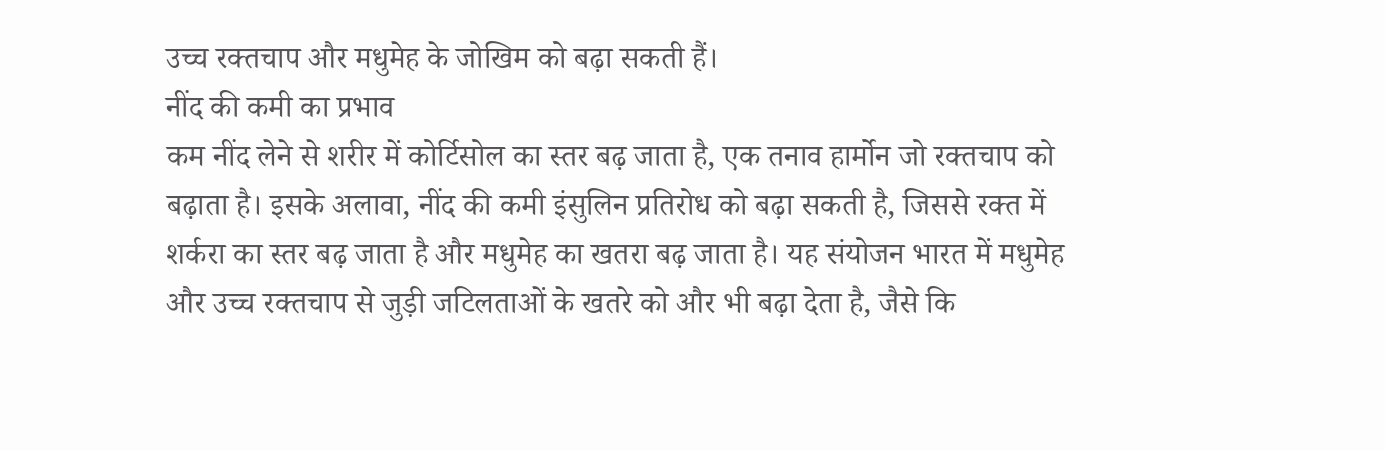उच्च रक्तचाप और मधुमेह के जोखिम को बढ़ा सकती हैं।
नींद की कमी का प्रभाव
कम नींद लेने से शरीर में कोर्टिसोल का स्तर बढ़ जाता है, एक तनाव हार्मोन जो रक्तचाप को बढ़ाता है। इसके अलावा, नींद की कमी इंसुलिन प्रतिरोध को बढ़ा सकती है, जिससे रक्त में शर्करा का स्तर बढ़ जाता है और मधुमेह का खतरा बढ़ जाता है। यह संयोजन भारत में मधुमेह और उच्च रक्तचाप से जुड़ी जटिलताओं के खतरे को और भी बढ़ा देता है, जैसे कि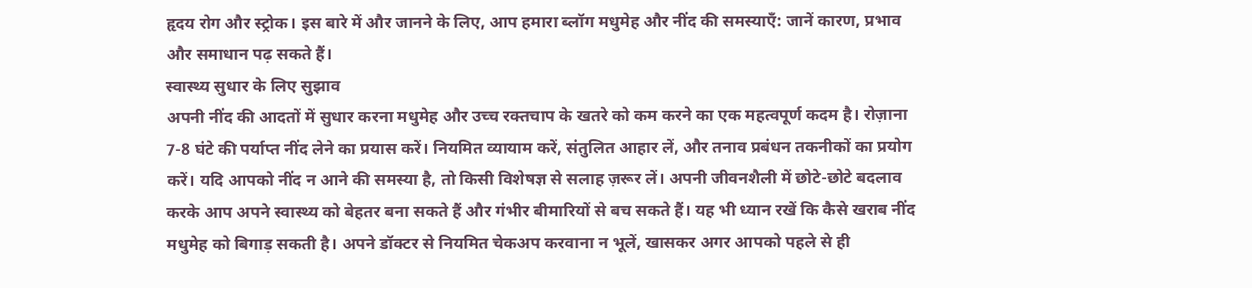हृदय रोग और स्ट्रोक। इस बारे में और जानने के लिए, आप हमारा ब्लॉग मधुमेह और नींद की समस्याएँ: जानें कारण, प्रभाव और समाधान पढ़ सकते हैं।
स्वास्थ्य सुधार के लिए सुझाव
अपनी नींद की आदतों में सुधार करना मधुमेह और उच्च रक्तचाप के खतरे को कम करने का एक महत्वपूर्ण कदम है। रोज़ाना 7-8 घंटे की पर्याप्त नींद लेने का प्रयास करें। नियमित व्यायाम करें, संतुलित आहार लें, और तनाव प्रबंधन तकनीकों का प्रयोग करें। यदि आपको नींद न आने की समस्या है, तो किसी विशेषज्ञ से सलाह ज़रूर लें। अपनी जीवनशैली में छोटे-छोटे बदलाव करके आप अपने स्वास्थ्य को बेहतर बना सकते हैं और गंभीर बीमारियों से बच सकते हैं। यह भी ध्यान रखें कि कैसे खराब नींद मधुमेह को बिगाड़ सकती है। अपने डॉक्टर से नियमित चेकअप करवाना न भूलें, खासकर अगर आपको पहले से ही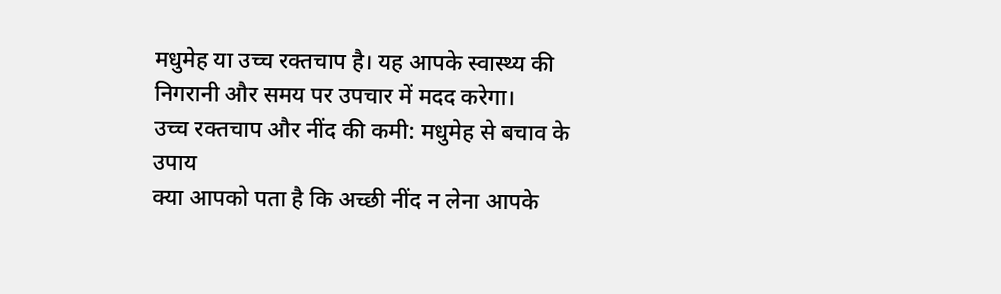मधुमेह या उच्च रक्तचाप है। यह आपके स्वास्थ्य की निगरानी और समय पर उपचार में मदद करेगा।
उच्च रक्तचाप और नींद की कमी: मधुमेह से बचाव के उपाय
क्या आपको पता है कि अच्छी नींद न लेना आपके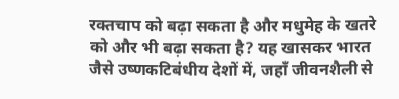रक्तचाप को बढ़ा सकता है और मधुमेह के खतरे को और भी बढ़ा सकता है? यह खासकर भारत जैसे उष्णकटिबंधीय देशों में, जहाँ जीवनशैली से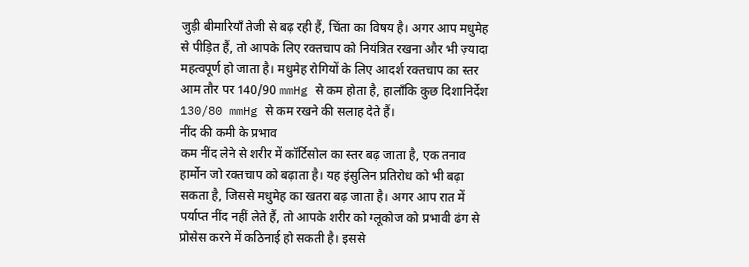जुड़ी बीमारियाँ तेजी से बढ़ रही हैं, चिंता का विषय है। अगर आप मधुमेह से पीड़ित हैं, तो आपके लिए रक्तचाप को नियंत्रित रखना और भी ज़्यादा महत्वपूर्ण हो जाता है। मधुमेह रोगियों के लिए आदर्श रक्तचाप का स्तर आम तौर पर 140/90 mmHg से कम होता है, हालाँकि कुछ दिशानिर्देश 130/80 mmHg से कम रखने की सलाह देते हैं।
नींद की कमी के प्रभाव
कम नींद लेने से शरीर में कॉर्टिसोल का स्तर बढ़ जाता है, एक तनाव हार्मोन जो रक्तचाप को बढ़ाता है। यह इंसुलिन प्रतिरोध को भी बढ़ा सकता है, जिससे मधुमेह का खतरा बढ़ जाता है। अगर आप रात में पर्याप्त नींद नहीं लेते हैं, तो आपके शरीर को ग्लूकोज को प्रभावी ढंग से प्रोसेस करने में कठिनाई हो सकती है। इससे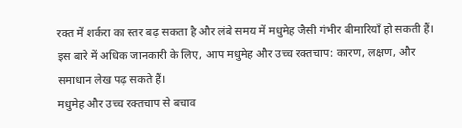रक्त में शर्करा का स्तर बढ़ सकता है और लंबे समय में मधुमेह जैसी गंभीर बीमारियाँ हो सकती हैं। इस बारे में अधिक जानकारी के लिए, आप मधुमेह और उच्च रक्तचाप: कारण, लक्षण, और समाधान लेख पढ़ सकते हैं।
मधुमेह और उच्च रक्तचाप से बचाव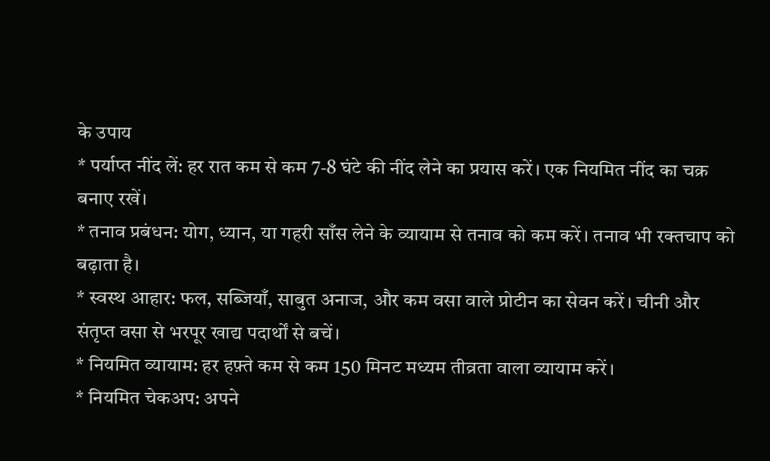के उपाय
* पर्याप्त नींद लें: हर रात कम से कम 7-8 घंटे की नींद लेने का प्रयास करें। एक नियमित नींद का चक्र बनाए रखें।
* तनाव प्रबंधन: योग, ध्यान, या गहरी साँस लेने के व्यायाम से तनाव को कम करें। तनाव भी रक्तचाप को बढ़ाता है।
* स्वस्थ आहार: फल, सब्जियाँ, साबुत अनाज, और कम वसा वाले प्रोटीन का सेवन करें। चीनी और संतृप्त वसा से भरपूर खाद्य पदार्थों से बचें।
* नियमित व्यायाम: हर हफ़्ते कम से कम 150 मिनट मध्यम तीव्रता वाला व्यायाम करें।
* नियमित चेकअप: अपने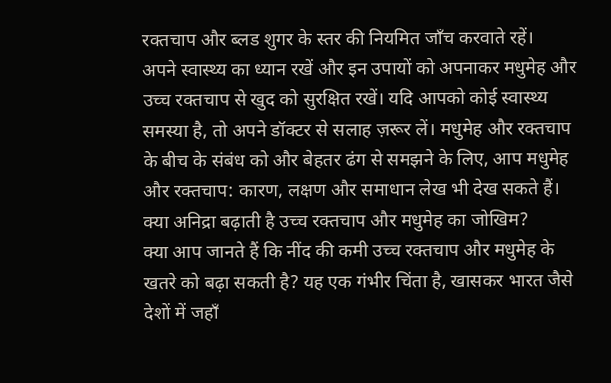रक्तचाप और ब्लड शुगर के स्तर की नियमित जाँच करवाते रहें।
अपने स्वास्थ्य का ध्यान रखें और इन उपायों को अपनाकर मधुमेह और उच्च रक्तचाप से खुद को सुरक्षित रखें। यदि आपको कोई स्वास्थ्य समस्या है, तो अपने डॉक्टर से सलाह ज़रूर लें। मधुमेह और रक्तचाप के बीच के संबंध को और बेहतर ढंग से समझने के लिए, आप मधुमेह और रक्तचाप: कारण, लक्षण और समाधान लेख भी देख सकते हैं।
क्या अनिद्रा बढ़ाती है उच्च रक्तचाप और मधुमेह का जोखिम?
क्या आप जानते हैं कि नींद की कमी उच्च रक्तचाप और मधुमेह के खतरे को बढ़ा सकती है? यह एक गंभीर चिंता है, खासकर भारत जैसे देशों में जहाँ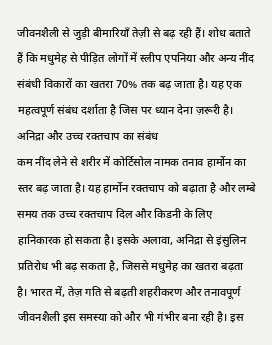जीवनशैली से जुड़ी बीमारियाँ तेज़ी से बढ़ रही हैं। शोध बताते हैं कि मधुमेह से पीड़ित लोगों में स्लीप एपनिया और अन्य नींद संबंधी विकारों का खतरा 70% तक बढ़ जाता है। यह एक महत्वपूर्ण संबंध दर्शाता है जिस पर ध्यान देना ज़रूरी है।
अनिद्रा और उच्च रक्तचाप का संबंध
कम नींद लेने से शरीर में कोर्टिसोल नामक तनाव हार्मोन का स्तर बढ़ जाता है। यह हार्मोन रक्तचाप को बढ़ाता है और लम्बे समय तक उच्च रक्तचाप दिल और किडनी के लिए हानिकारक हो सकता है। इसके अलावा, अनिद्रा से इंसुलिन प्रतिरोध भी बढ़ सकता है, जिससे मधुमेह का खतरा बढ़ता है। भारत में, तेज़ गति से बढ़ती शहरीकरण और तनावपूर्ण जीवनशैली इस समस्या को और भी गंभीर बना रही है। इस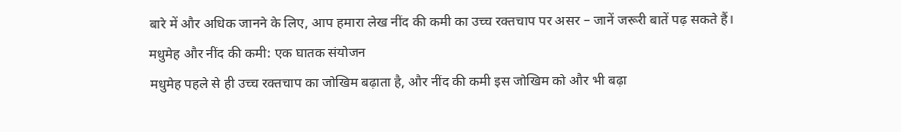बारे में और अधिक जानने के लिए, आप हमारा लेख नींद की कमी का उच्च रक्तचाप पर असर – जानें जरूरी बातें पढ़ सकते हैं।
मधुमेह और नींद की कमी: एक घातक संयोजन
मधुमेह पहले से ही उच्च रक्तचाप का जोखिम बढ़ाता है, और नींद की कमी इस जोखिम को और भी बढ़ा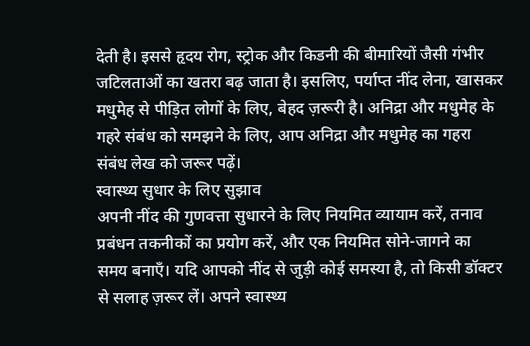देती है। इससे हृदय रोग, स्ट्रोक और किडनी की बीमारियों जैसी गंभीर जटिलताओं का खतरा बढ़ जाता है। इसलिए, पर्याप्त नींद लेना, खासकर मधुमेह से पीड़ित लोगों के लिए, बेहद ज़रूरी है। अनिद्रा और मधुमेह के गहरे संबंध को समझने के लिए, आप अनिद्रा और मधुमेह का गहरा संबंध लेख को जरूर पढ़ें।
स्वास्थ्य सुधार के लिए सुझाव
अपनी नींद की गुणवत्ता सुधारने के लिए नियमित व्यायाम करें, तनाव प्रबंधन तकनीकों का प्रयोग करें, और एक नियमित सोने-जागने का समय बनाएँ। यदि आपको नींद से जुड़ी कोई समस्या है, तो किसी डॉक्टर से सलाह ज़रूर लें। अपने स्वास्थ्य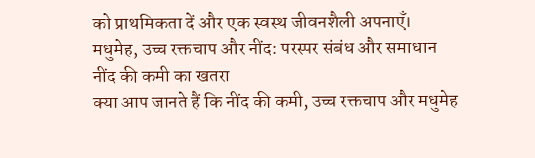को प्राथमिकता दें और एक स्वस्थ जीवनशैली अपनाएँ।
मधुमेह, उच्च रक्तचाप और नींद: परस्पर संबंध और समाधान
नींद की कमी का खतरा
क्या आप जानते हैं कि नींद की कमी, उच्च रक्तचाप और मधुमेह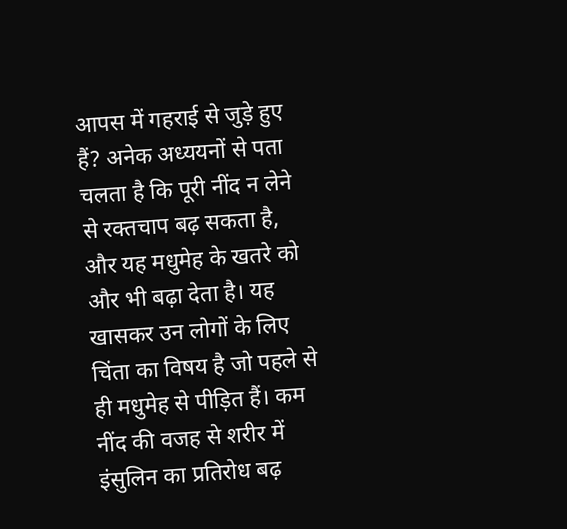आपस में गहराई से जुड़े हुए हैं? अनेक अध्ययनों से पता चलता है कि पूरी नींद न लेने से रक्तचाप बढ़ सकता है, और यह मधुमेह के खतरे को और भी बढ़ा देता है। यह खासकर उन लोगों के लिए चिंता का विषय है जो पहले से ही मधुमेह से पीड़ित हैं। कम नींद की वजह से शरीर में इंसुलिन का प्रतिरोध बढ़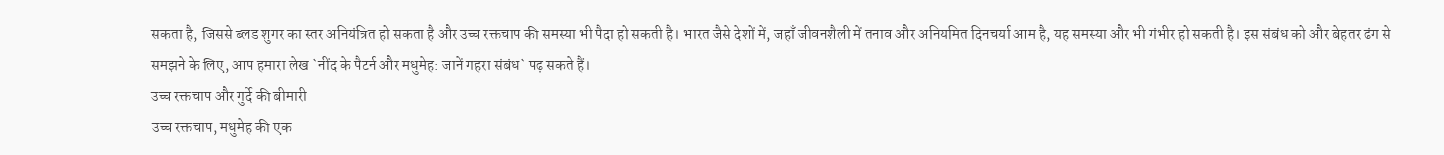सकता है, जिससे ब्लड शुगर का स्तर अनियंत्रित हो सकता है और उच्च रक्तचाप की समस्या भी पैदा हो सकती है। भारत जैसे देशों में, जहाँ जीवनशैली में तनाव और अनियमित दिनचर्या आम है, यह समस्या और भी गंभीर हो सकती है। इस संबंध को और बेहतर ढंग से समझने के लिए, आप हमारा लेख `नींद के पैटर्न और मधुमेह: जानें गहरा संबंध` पढ़ सकते हैं।
उच्च रक्तचाप और गुर्दे की बीमारी
उच्च रक्तचाप, मधुमेह की एक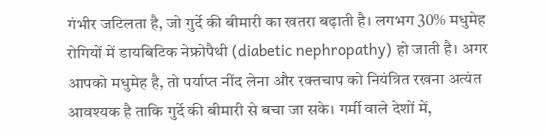गंभीर जटिलता है, जो गुर्दे की बीमारी का खतरा बढ़ाती है। लगभग 30% मधुमेह रोगियों में डायबिटिक नेफ्रोपैथी (diabetic nephropathy) हो जाती है। अगर आपको मधुमेह है, तो पर्याप्त नींद लेना और रक्तचाप को नियंत्रित रखना अत्यंत आवश्यक है ताकि गुर्दे की बीमारी से बचा जा सके। गर्मी वाले देशों में,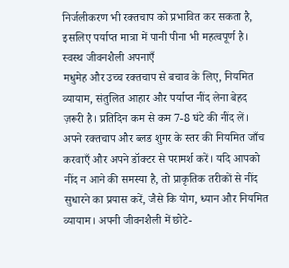निर्जलीकरण भी रक्तचाप को प्रभावित कर सकता है, इसलिए पर्याप्त मात्रा में पानी पीना भी महत्वपूर्ण है।
स्वस्थ जीवनशैली अपनाएँ
मधुमेह और उच्च रक्तचाप से बचाव के लिए, नियमित व्यायाम, संतुलित आहार और पर्याप्त नींद लेना बेहद ज़रूरी है। प्रतिदिन कम से कम 7-8 घंटे की नींद लें। अपने रक्तचाप और ब्लड शुगर के स्तर की नियमित जाँच करवाएँ और अपने डॉक्टर से परामर्श करें। यदि आपको नींद न आने की समस्या है, तो प्राकृतिक तरीकों से नींद सुधारने का प्रयास करें, जैसे कि योग, ध्यान और नियमित व्यायाम। अपनी जीवनशैली में छोटे-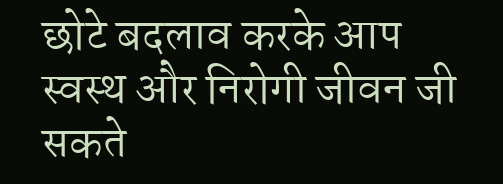छोटे बदलाव करके आप स्वस्थ और निरोगी जीवन जी सकते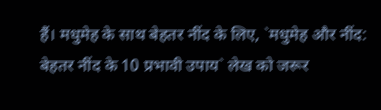हैं। मधुमेह के साथ बेहतर नींद के लिए, `मधुमेह और नींद: बेहतर नींद के 10 प्रभावी उपाय` लेख को जरूर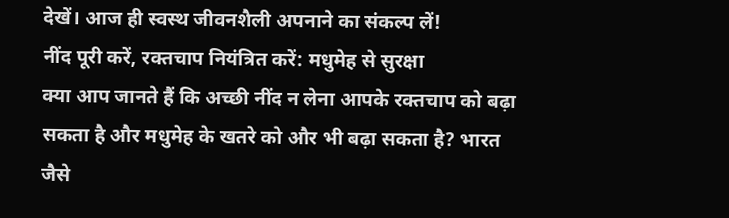देखें। आज ही स्वस्थ जीवनशैली अपनाने का संकल्प लें!
नींद पूरी करें, रक्तचाप नियंत्रित करें: मधुमेह से सुरक्षा
क्या आप जानते हैं कि अच्छी नींद न लेना आपके रक्तचाप को बढ़ा सकता है और मधुमेह के खतरे को और भी बढ़ा सकता है? भारत जैसे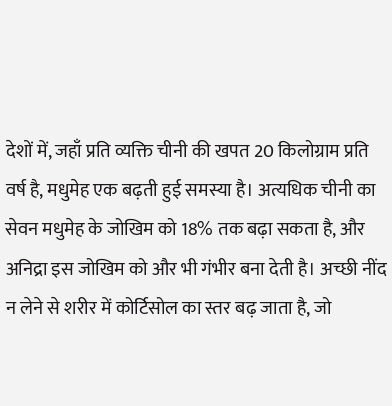देशों में, जहाँ प्रति व्यक्ति चीनी की खपत 20 किलोग्राम प्रति वर्ष है, मधुमेह एक बढ़ती हुई समस्या है। अत्यधिक चीनी का सेवन मधुमेह के जोखिम को 18% तक बढ़ा सकता है, और अनिद्रा इस जोखिम को और भी गंभीर बना देती है। अच्छी नींद न लेने से शरीर में कोर्टिसोल का स्तर बढ़ जाता है, जो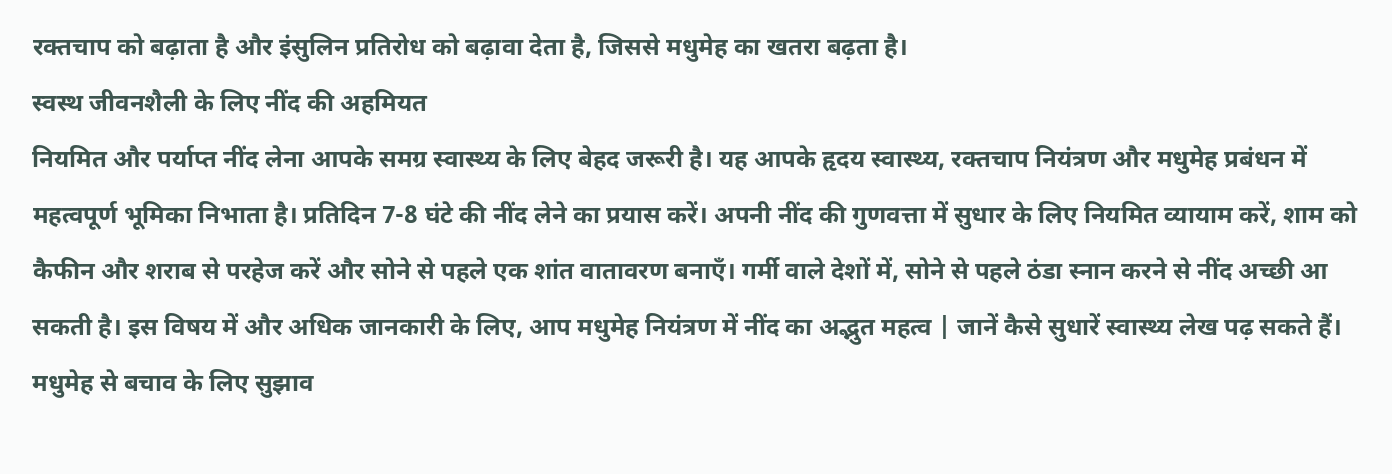रक्तचाप को बढ़ाता है और इंसुलिन प्रतिरोध को बढ़ावा देता है, जिससे मधुमेह का खतरा बढ़ता है।
स्वस्थ जीवनशैली के लिए नींद की अहमियत
नियमित और पर्याप्त नींद लेना आपके समग्र स्वास्थ्य के लिए बेहद जरूरी है। यह आपके हृदय स्वास्थ्य, रक्तचाप नियंत्रण और मधुमेह प्रबंधन में महत्वपूर्ण भूमिका निभाता है। प्रतिदिन 7-8 घंटे की नींद लेने का प्रयास करें। अपनी नींद की गुणवत्ता में सुधार के लिए नियमित व्यायाम करें, शाम को कैफीन और शराब से परहेज करें और सोने से पहले एक शांत वातावरण बनाएँ। गर्मी वाले देशों में, सोने से पहले ठंडा स्नान करने से नींद अच्छी आ सकती है। इस विषय में और अधिक जानकारी के लिए, आप मधुमेह नियंत्रण में नींद का अद्भुत महत्व | जानें कैसे सुधारें स्वास्थ्य लेख पढ़ सकते हैं।
मधुमेह से बचाव के लिए सुझाव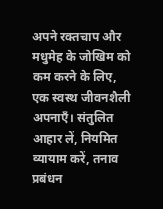अपने रक्तचाप और मधुमेह के जोखिम को कम करने के लिए, एक स्वस्थ जीवनशैली अपनाएँ। संतुलित आहार लें, नियमित व्यायाम करें, तनाव प्रबंधन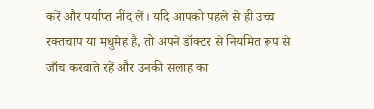करें और पर्याप्त नींद लें। यदि आपको पहले से ही उच्च रक्तचाप या मधुमेह है, तो अपने डॉक्टर से नियमित रूप से जाँच करवाते रहें और उनकी सलाह का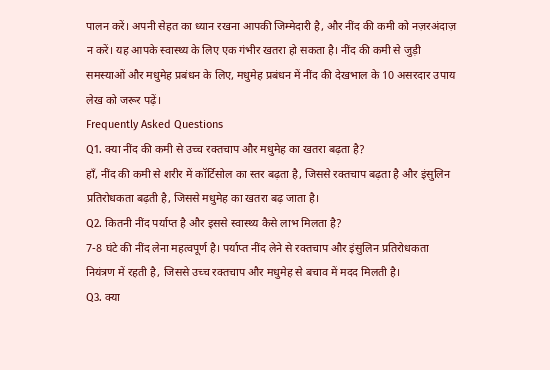पालन करें। अपनी सेहत का ध्यान रखना आपकी जिम्मेदारी है, और नींद की कमी को नज़रअंदाज़ न करें। यह आपके स्वास्थ्य के लिए एक गंभीर खतरा हो सकता है। नींद की कमी से जुड़ी समस्याओं और मधुमेह प्रबंधन के लिए, मधुमेह प्रबंधन में नींद की देखभाल के 10 असरदार उपाय लेख को जरूर पढ़ें।
Frequently Asked Questions
Q1. क्या नींद की कमी से उच्च रक्तचाप और मधुमेह का खतरा बढ़ता है?
हाँ, नींद की कमी से शरीर में कॉर्टिसोल का स्तर बढ़ता है, जिससे रक्तचाप बढ़ता है और इंसुलिन प्रतिरोधकता बढ़ती है, जिससे मधुमेह का खतरा बढ़ जाता है।
Q2. कितनी नींद पर्याप्त है और इससे स्वास्थ्य कैसे लाभ मिलता है?
7-8 घंटे की नींद लेना महत्वपूर्ण है। पर्याप्त नींद लेने से रक्तचाप और इंसुलिन प्रतिरोधकता नियंत्रण में रहती है, जिससे उच्च रक्तचाप और मधुमेह से बचाव में मदद मिलती है।
Q3. क्या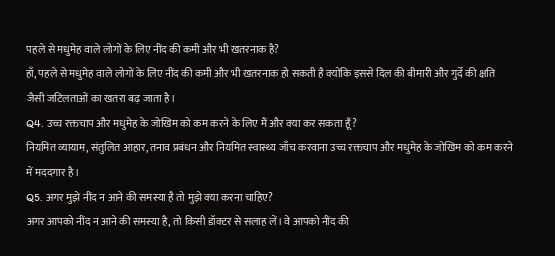पहले से मधुमेह वाले लोगों के लिए नींद की कमी और भी खतरनाक है?
हाँ, पहले से मधुमेह वाले लोगों के लिए नींद की कमी और भी खतरनाक हो सकती है क्योंकि इससे दिल की बीमारी और गुर्दे की क्षति जैसी जटिलताओं का खतरा बढ़ जाता है।
Q4. उच्च रक्तचाप और मधुमेह के जोखिम को कम करने के लिए मैं और क्या कर सकता हूँ?
नियमित व्यायाम, संतुलित आहार, तनाव प्रबंधन और नियमित स्वास्थ्य जाँच करवाना उच्च रक्तचाप और मधुमेह के जोखिम को कम करने में मददगार है।
Q5. अगर मुझे नींद न आने की समस्या है तो मुझे क्या करना चाहिए?
अगर आपको नींद न आने की समस्या है, तो किसी डॉक्टर से सलाह लें। वे आपको नींद की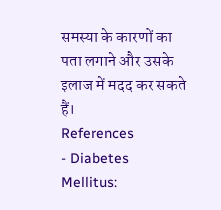समस्या के कारणों का पता लगाने और उसके इलाज में मदद कर सकते हैं।
References
- Diabetes Mellitus: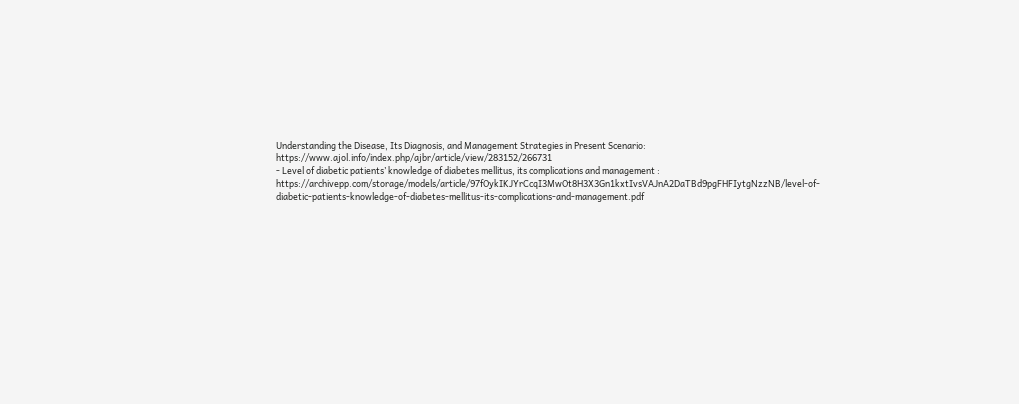Understanding the Disease, Its Diagnosis, and Management Strategies in Present Scenario: https://www.ajol.info/index.php/ajbr/article/view/283152/266731
- Level of diabetic patients’ knowledge of diabetes mellitus, its complications and management : https://archivepp.com/storage/models/article/97fOykIKJYrCcqI3MwOt8H3X3Gn1kxtIvsVAJnA2DaTBd9pgFHFIytgNzzNB/level-of-diabetic-patients-knowledge-of-diabetes-mellitus-its-complications-and-management.pdf